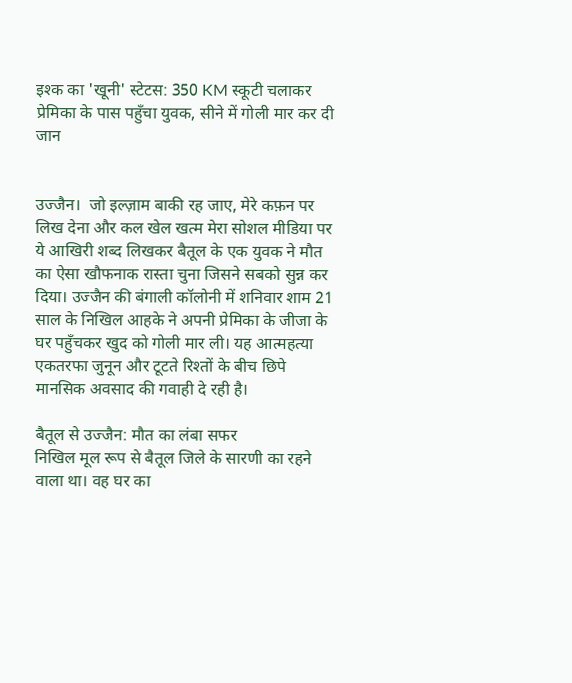इश्क का 'खूनी' स्टेटस: 350 KM स्कूटी चलाकर प्रेमिका के पास पहुँचा युवक, सीने में गोली मार कर दी जान


उज्जैन।  जो इल्ज़ाम बाकी रह जाए, मेरे कफ़न पर लिख देना और कल खेल खत्म मेरा सोशल मीडिया पर ये आखिरी शब्द लिखकर बैतूल के एक युवक ने मौत का ऐसा खौफनाक रास्ता चुना जिसने सबको सुन्न कर दिया। उज्जैन की बंगाली कॉलोनी में शनिवार शाम 21 साल के निखिल आहके ने अपनी प्रेमिका के जीजा के घर पहुँचकर खुद को गोली मार ली। यह आत्महत्या एकतरफा जुनून और टूटते रिश्तों के बीच छिपे मानसिक अवसाद की गवाही दे रही है।

बैतूल से उज्जैन: मौत का लंबा सफर
निखिल मूल रूप से बैतूल जिले के सारणी का रहने वाला था। वह घर का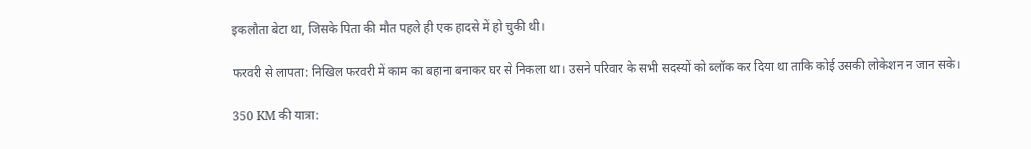इकलौता बेटा था, जिसके पिता की मौत पहले ही एक हादसे में हो चुकी थी।

फरवरी से लापता: निखिल फरवरी में काम का बहाना बनाकर घर से निकला था। उसने परिवार के सभी सदस्यों को ब्लॉक कर दिया था ताकि कोई उसकी लोकेशन न जान सके।

350 KM की यात्रा: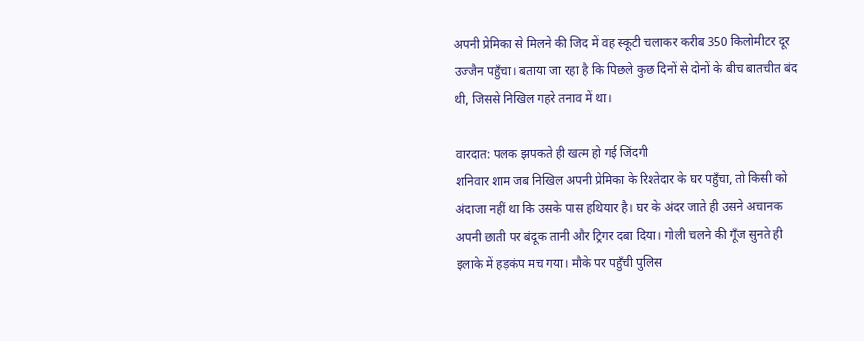अपनी प्रेमिका से मिलने की जिद में वह स्कूटी चलाकर करीब 350 किलोमीटर दूर उज्जैन पहुँचा। बताया जा रहा है कि पिछले कुछ दिनों से दोनों के बीच बातचीत बंद थी, जिससे निखिल गहरे तनाव में था।

वारदात: पलक झपकते ही खत्म हो गई जिंदगी
शनिवार शाम जब निखिल अपनी प्रेमिका के रिश्तेदार के घर पहुँचा, तो किसी को अंदाजा नहीं था कि उसके पास हथियार है। घर के अंदर जाते ही उसने अचानक अपनी छाती पर बंदूक तानी और ट्रिगर दबा दिया। गोली चलने की गूँज सुनते ही इलाके में हड़कंप मच गया। मौके पर पहुँची पुलिस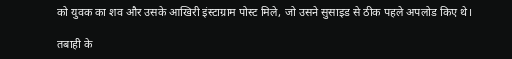को युवक का शव और उसके आखिरी इंस्टाग्राम पोस्ट मिले, जो उसने सुसाइड से ठीक पहले अपलोड किए थे।

तबाही के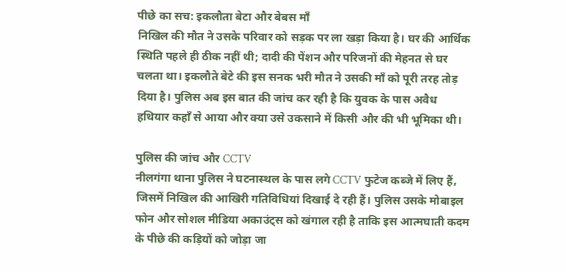पीछे का सच: इकलौता बेटा और बेबस माँ
निखिल की मौत ने उसके परिवार को सड़क पर ला खड़ा किया है। घर की आर्थिक स्थिति पहले ही ठीक नहीं थी; दादी की पेंशन और परिजनों की मेहनत से घर चलता था। इकलौते बेटे की इस सनक भरी मौत ने उसकी माँ को पूरी तरह तोड़ दिया है। पुलिस अब इस बात की जांच कर रही है कि युवक के पास अवैध हथियार कहाँ से आया और क्या उसे उकसाने में किसी और की भी भूमिका थी।

पुलिस की जांच और CCTV
नीलगंगा थाना पुलिस ने घटनास्थल के पास लगे CCTV फुटेज कब्जे में लिए हैं, जिसमें निखिल की आखिरी गतिविधियां दिखाई दे रही हैं। पुलिस उसके मोबाइल फोन और सोशल मीडिया अकाउंट्स को खंगाल रही है ताकि इस आत्मघाती कदम के पीछे की कड़ियों को जोड़ा जा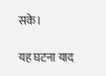सके।

यह घटना याद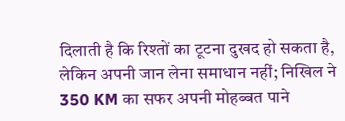दिलाती है कि रिश्तों का टूटना दुखद हो सकता है, लेकिन अपनी जान लेना समाधान नहीं; निखिल ने 350 KM का सफर अपनी मोहब्बत पाने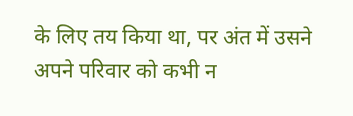के लिए तय किया था, पर अंत में उसने अपने परिवार को कभी न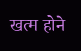खत्म होने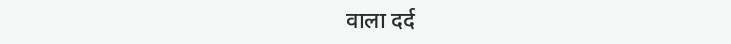वाला दर्द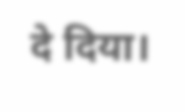दे दिया।